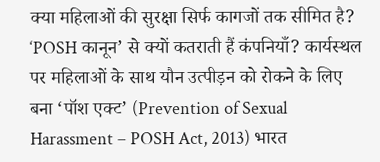क्या महिलाओं की सुरक्षा सिर्फ कागजों तक सीमित है?
‘POSH कानून’ से क्यों कतराती हैं कंपनियाँ? कार्यस्थल पर महिलाओं के साथ यौन उत्पीड़न को रोकने के लिए बना ‘पॉश एक्ट’ (Prevention of Sexual Harassment – POSH Act, 2013) भारत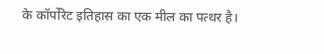के कॉर्पोरेट इतिहास का एक मील का पत्थर है।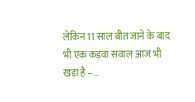लेकिन 11 साल बीत जाने के बाद भी एक कड़वा सवाल आज भी खड़ा है –…